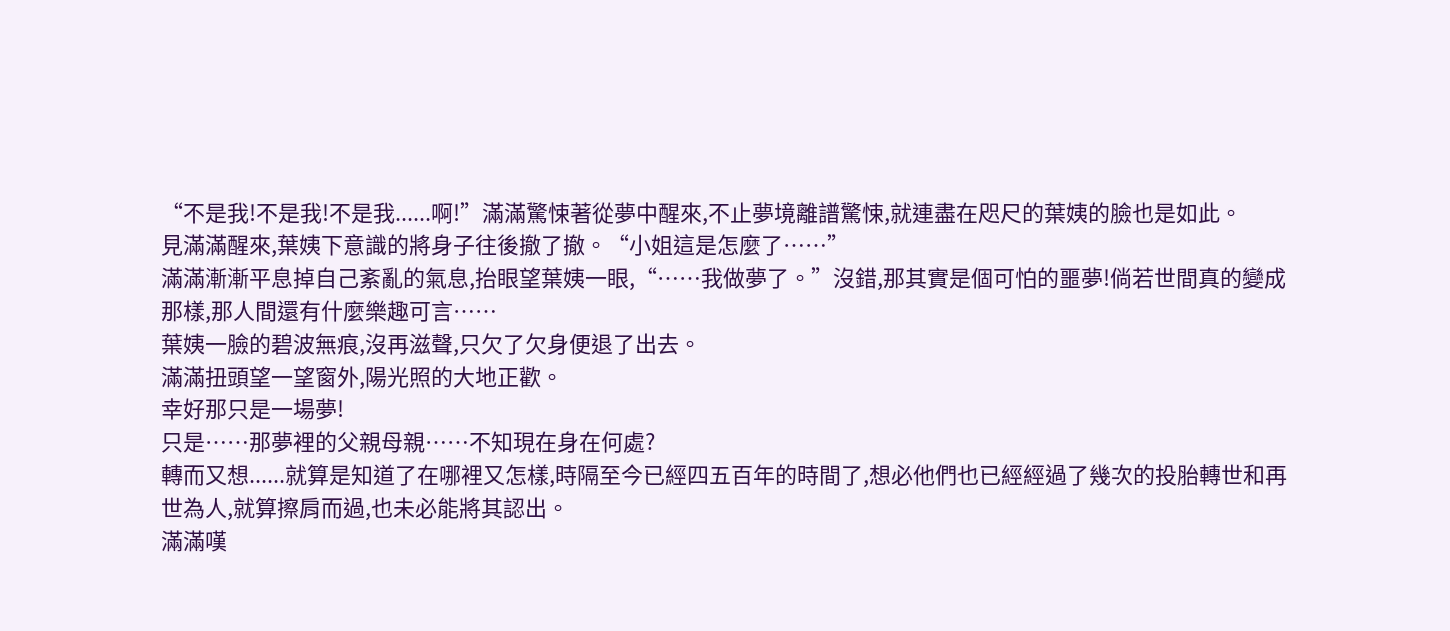“不是我!不是我!不是我......啊!”滿滿驚悚著從夢中醒來,不止夢境離譜驚悚,就連盡在咫尺的葉姨的臉也是如此。
見滿滿醒來,葉姨下意識的將身子往後撤了撤。“小姐這是怎麼了……”
滿滿漸漸平息掉自己紊亂的氣息,抬眼望葉姨一眼,“……我做夢了。”沒錯,那其實是個可怕的噩夢!倘若世間真的變成那樣,那人間還有什麼樂趣可言……
葉姨一臉的碧波無痕,沒再滋聲,只欠了欠身便退了出去。
滿滿扭頭望一望窗外,陽光照的大地正歡。
幸好那只是一場夢!
只是……那夢裡的父親母親……不知現在身在何處?
轉而又想......就算是知道了在哪裡又怎樣,時隔至今已經四五百年的時間了,想必他們也已經經過了幾次的投胎轉世和再世為人,就算擦肩而過,也未必能將其認出。
滿滿嘆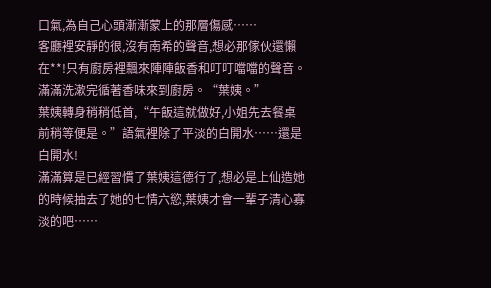口氣,為自己心頭漸漸蒙上的那層傷感……
客廳裡安靜的很,沒有南希的聲音,想必那傢伙還懶在**!只有廚房裡飄來陣陣飯香和叮叮噹噹的聲音。
滿滿洗漱完循著香味來到廚房。“葉姨。”
葉姨轉身稍稍低首,“午飯這就做好,小姐先去餐桌前稍等便是。”語氣裡除了平淡的白開水……還是白開水!
滿滿算是已經習慣了葉姨這德行了,想必是上仙造她的時候抽去了她的七情六慾,葉姨才會一輩子清心寡淡的吧……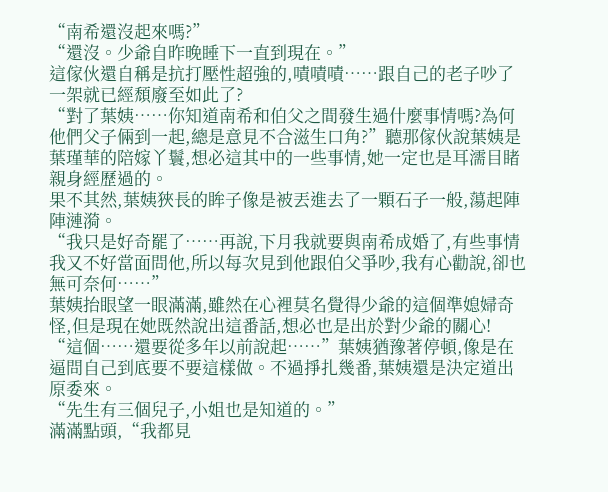“南希還沒起來嗎?”
“還沒。少爺自昨晚睡下一直到現在。”
這傢伙還自稱是抗打壓性超強的,嘖嘖嘖……跟自己的老子吵了一架就已經頹廢至如此了?
“對了葉姨……你知道南希和伯父之間發生過什麼事情嗎?為何他們父子倆到一起,總是意見不合滋生口角?”聽那傢伙說葉姨是葉瑾華的陪嫁丫鬟,想必這其中的一些事情,她一定也是耳濡目睹親身經歷過的。
果不其然,葉姨狹長的眸子像是被丟進去了一顆石子一般,蕩起陣陣漣漪。
“我只是好奇罷了……再說,下月我就要與南希成婚了,有些事情我又不好當面問他,所以每次見到他跟伯父爭吵,我有心勸說,卻也無可奈何……”
葉姨抬眼望一眼滿滿,雖然在心裡莫名覺得少爺的這個準媳婦奇怪,但是現在她既然說出這番話,想必也是出於對少爺的關心!
“這個……還要從多年以前說起……”葉姨猶豫著停頓,像是在逼問自己到底要不要這樣做。不過掙扎幾番,葉姨還是決定道出原委來。
“先生有三個兒子,小姐也是知道的。”
滿滿點頭,“我都見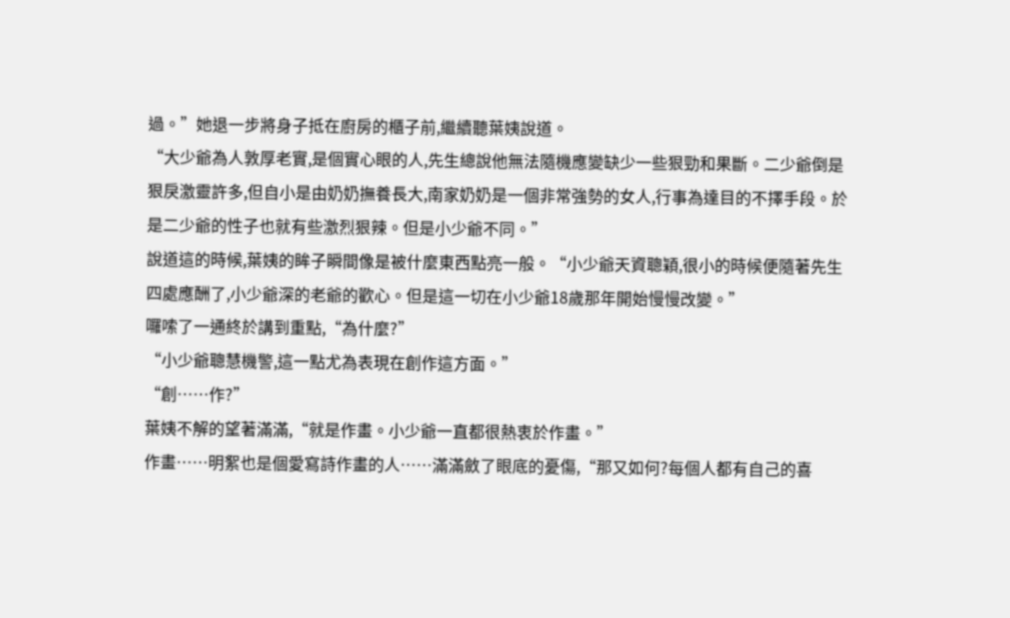過。”她退一步將身子抵在廚房的櫃子前,繼續聽葉姨說道。
“大少爺為人敦厚老實,是個實心眼的人,先生總說他無法隨機應變缺少一些狠勁和果斷。二少爺倒是狠戾激靈許多,但自小是由奶奶撫養長大,南家奶奶是一個非常強勢的女人,行事為達目的不擇手段。於是二少爺的性子也就有些激烈狠辣。但是小少爺不同。”
說道這的時候,葉姨的眸子瞬間像是被什麼東西點亮一般。“小少爺天資聰穎,很小的時候便隨著先生四處應酬了,小少爺深的老爺的歡心。但是這一切在小少爺18歲那年開始慢慢改變。”
囉嗦了一通終於講到重點,“為什麼?”
“小少爺聰慧機警,這一點尤為表現在創作這方面。”
“創……作?”
葉姨不解的望著滿滿,“就是作畫。小少爺一直都很熱衷於作畫。”
作畫……明絮也是個愛寫詩作畫的人……滿滿斂了眼底的憂傷,“那又如何?每個人都有自己的喜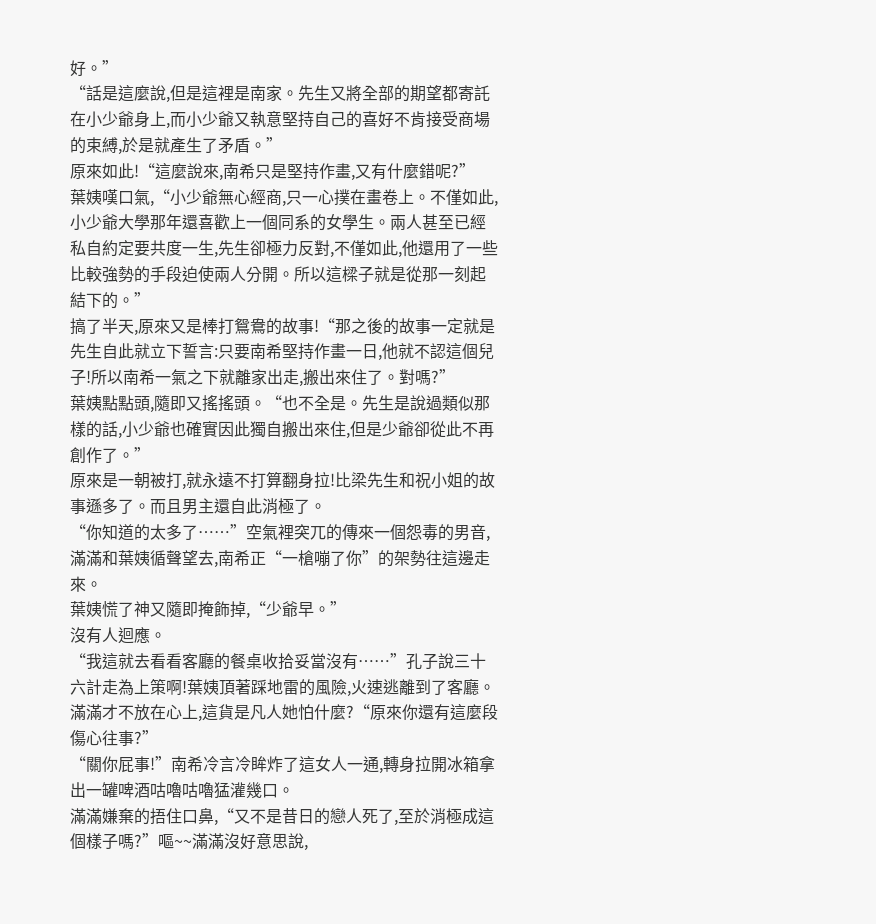好。”
“話是這麼說,但是這裡是南家。先生又將全部的期望都寄託在小少爺身上,而小少爺又執意堅持自己的喜好不肯接受商場的束縛,於是就產生了矛盾。”
原來如此!“這麼說來,南希只是堅持作畫,又有什麼錯呢?”
葉姨嘆口氣,“小少爺無心經商,只一心撲在畫卷上。不僅如此,小少爺大學那年還喜歡上一個同系的女學生。兩人甚至已經私自約定要共度一生,先生卻極力反對,不僅如此,他還用了一些比較強勢的手段迫使兩人分開。所以這樑子就是從那一刻起結下的。”
搞了半天,原來又是棒打鴛鴦的故事!“那之後的故事一定就是先生自此就立下誓言:只要南希堅持作畫一日,他就不認這個兒子!所以南希一氣之下就離家出走,搬出來住了。對嗎?”
葉姨點點頭,隨即又搖搖頭。“也不全是。先生是說過類似那樣的話,小少爺也確實因此獨自搬出來住,但是少爺卻從此不再創作了。”
原來是一朝被打,就永遠不打算翻身拉!比梁先生和祝小姐的故事遜多了。而且男主還自此消極了。
“你知道的太多了……”空氣裡突兀的傳來一個怨毒的男音,滿滿和葉姨循聲望去,南希正“一槍嘣了你”的架勢往這邊走來。
葉姨慌了神又隨即掩飾掉,“少爺早。”
沒有人迴應。
“我這就去看看客廳的餐桌收拾妥當沒有……”孔子說三十六計走為上策啊!葉姨頂著踩地雷的風險,火速逃離到了客廳。
滿滿才不放在心上,這貨是凡人她怕什麼?“原來你還有這麼段傷心往事?”
“關你屁事!”南希冷言冷眸炸了這女人一通,轉身拉開冰箱拿出一罐啤酒咕嚕咕嚕猛灌幾口。
滿滿嫌棄的捂住口鼻,“又不是昔日的戀人死了,至於消極成這個樣子嗎?”嘔~~滿滿沒好意思說,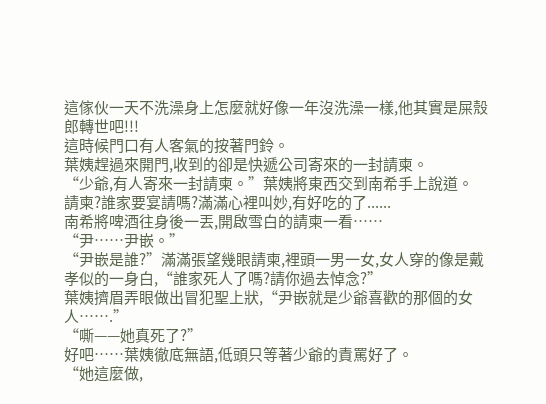這傢伙一天不洗澡身上怎麼就好像一年沒洗澡一樣,他其實是屎殼郎轉世吧!!!
這時候門口有人客氣的按著門鈴。
葉姨趕過來開門,收到的卻是快遞公司寄來的一封請柬。
“少爺,有人寄來一封請柬。”葉姨將東西交到南希手上說道。
請柬?誰家要宴請嗎?滿滿心裡叫妙,有好吃的了......
南希將啤酒往身後一丟,開啟雪白的請柬一看……
“尹……尹嵌。”
“尹嵌是誰?”滿滿張望幾眼請柬,裡頭一男一女,女人穿的像是戴孝似的一身白,“誰家死人了嗎?請你過去悼念?”
葉姨擠眉弄眼做出冒犯聖上狀,“尹嵌就是少爺喜歡的那個的女人…….”
“嘶——她真死了?”
好吧……葉姨徹底無語,低頭只等著少爺的責罵好了。
“她這麼做,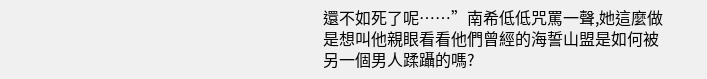還不如死了呢……”南希低低咒罵一聲,她這麼做是想叫他親眼看看他們曾經的海誓山盟是如何被另一個男人蹂躡的嗎?